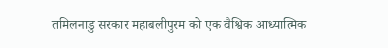तमिलनाडु सरकार महाबलीपुरम को एक वैश्विक आध्यात्मिक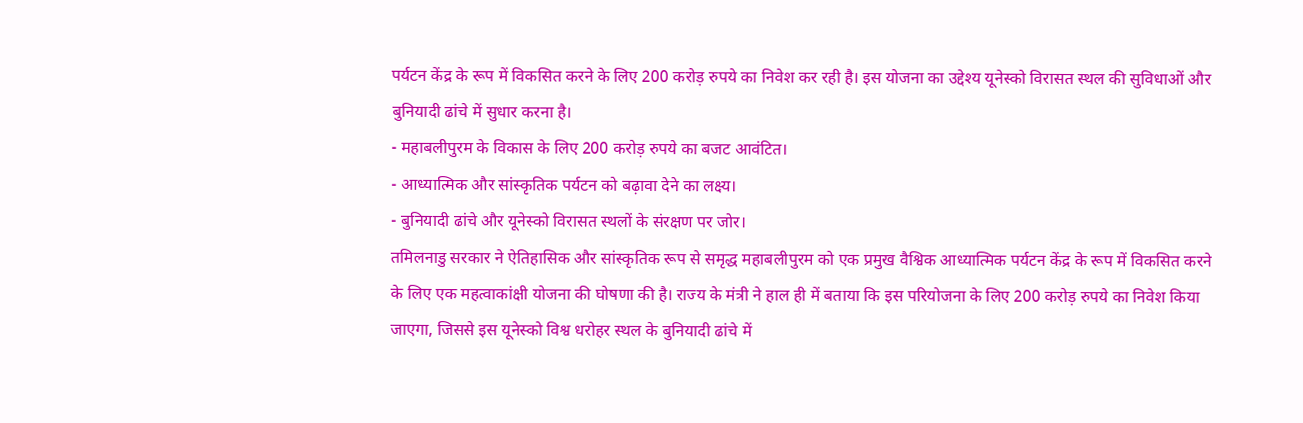पर्यटन केंद्र के रूप में विकसित करने के लिए 200 करोड़ रुपये का निवेश कर रही है। इस योजना का उद्देश्य यूनेस्को विरासत स्थल की सुविधाओं और बुनियादी ढांचे में सुधार करना है।
- महाबलीपुरम के विकास के लिए 200 करोड़ रुपये का बजट आवंटित।
- आध्यात्मिक और सांस्कृतिक पर्यटन को बढ़ावा देने का लक्ष्य।
- बुनियादी ढांचे और यूनेस्को विरासत स्थलों के संरक्षण पर जोर।
तमिलनाडु सरकार ने ऐतिहासिक और सांस्कृतिक रूप से समृद्ध महाबलीपुरम को एक प्रमुख वैश्विक आध्यात्मिक पर्यटन केंद्र के रूप में विकसित करने के लिए एक महत्वाकांक्षी योजना की घोषणा की है। राज्य के मंत्री ने हाल ही में बताया कि इस परियोजना के लिए 200 करोड़ रुपये का निवेश किया जाएगा, जिससे इस यूनेस्को विश्व धरोहर स्थल के बुनियादी ढांचे में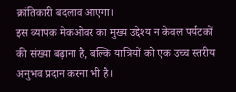क्रांतिकारी बदलाव आएगा।
इस व्यापक मेकओवर का मुख्य उद्देश्य न केवल पर्यटकों की संख्या बढ़ाना है, बल्कि यात्रियों को एक उच्च स्तरीय अनुभव प्रदान करना भी है।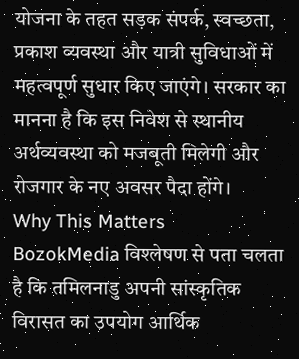योजना के तहत सड़क संपर्क, स्वच्छता, प्रकाश व्यवस्था और यात्री सुविधाओं में महत्वपूर्ण सुधार किए जाएंगे। सरकार का मानना है कि इस निवेश से स्थानीय अर्थव्यवस्था को मजबूती मिलेगी और रोजगार के नए अवसर पैदा होंगे।
Why This Matters
BozokMedia विश्लेषण से पता चलता है कि तमिलनाडु अपनी सांस्कृतिक विरासत का उपयोग आर्थिक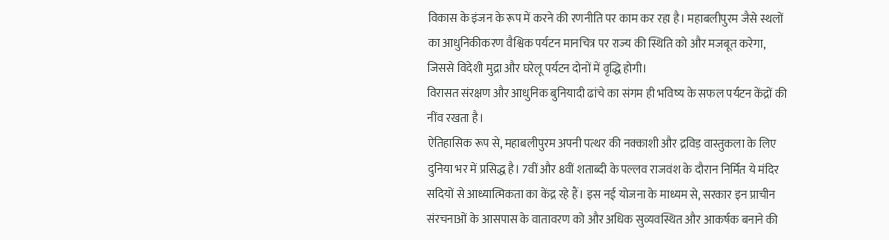विकास के इंजन के रूप में करने की रणनीति पर काम कर रहा है। महाबलीपुरम जैसे स्थलों का आधुनिकीकरण वैश्विक पर्यटन मानचित्र पर राज्य की स्थिति को और मजबूत करेगा, जिससे विदेशी मुद्रा और घरेलू पर्यटन दोनों में वृद्धि होगी।
विरासत संरक्षण और आधुनिक बुनियादी ढांचे का संगम ही भविष्य के सफल पर्यटन केंद्रों की नींव रखता है।
ऐतिहासिक रूप से, महाबलीपुरम अपनी पत्थर की नक्काशी और द्रविड़ वास्तुकला के लिए दुनिया भर में प्रसिद्ध है। 7वीं और 8वीं शताब्दी के पल्लव राजवंश के दौरान निर्मित ये मंदिर सदियों से आध्यात्मिकता का केंद्र रहे हैं। इस नई योजना के माध्यम से, सरकार इन प्राचीन संरचनाओं के आसपास के वातावरण को और अधिक सुव्यवस्थित और आकर्षक बनाने की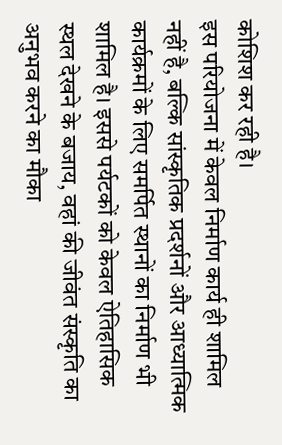कोशिश कर रही है।
इस परियोजना में केवल निर्माण कार्य ही शामिल नहीं है, बल्कि सांस्कृतिक प्रदर्शनों और आध्यात्मिक कार्यक्रमों के लिए समर्पित स्थानों का निर्माण भी शामिल है। इससे पर्यटकों को केवल ऐतिहासिक स्थल देखने के बजाय, वहां की जीवंत संस्कृति का अनुभव करने का मौका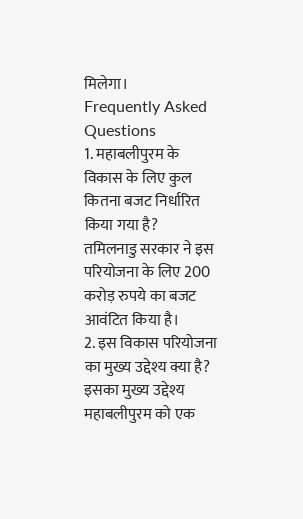मिलेगा।
Frequently Asked Questions
1. महाबलीपुरम के विकास के लिए कुल कितना बजट निर्धारित किया गया है?
तमिलनाडु सरकार ने इस परियोजना के लिए 200 करोड़ रुपये का बजट आवंटित किया है।
2. इस विकास परियोजना का मुख्य उद्देश्य क्या है?
इसका मुख्य उद्देश्य महाबलीपुरम को एक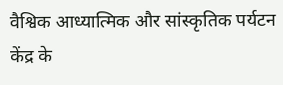वैश्विक आध्यात्मिक और सांस्कृतिक पर्यटन केंद्र के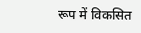रूप में विकसित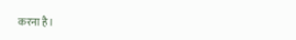करना है।